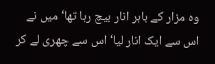وہ مزار کے باہر انار بیچ رہا تھا‘ میں نے اس سے ایک انار لیا‘ اس سے چھری لے کر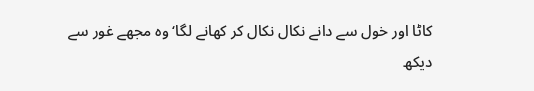کاٹا اور خول سے دانے نکال نکال کر کھانے لگا‘ وہ مجھے غور سے دیکھ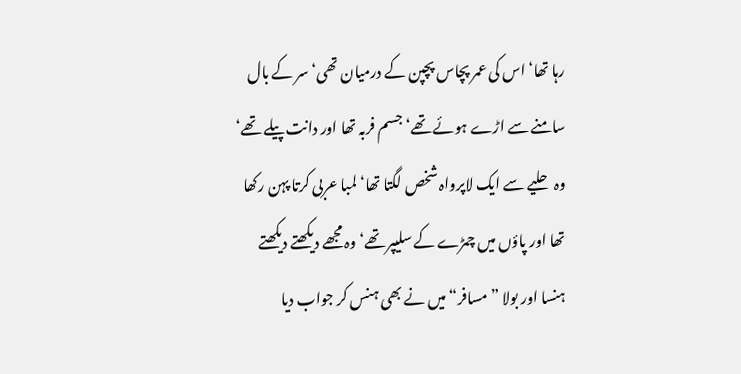رہا تھا‘ اس کی عمر پچاس پچپن کے درمیان تھی‘ سر کے بال سامنے سے اڑے ہوئے تھے‘ جسم فربہ تھا اور دانت پیلے تھے‘ وہ حلیے سے ایک لاپرواہ شخص لگتا تھا‘ لمبا عربی کرتا پہن رکھا تھا اور پاؤں میں چمڑے کے سلیپر تھے‘ وہ مجھے دیکھتے دیکھتے ہنسا اور بولا ”مسافر“ میں نے بھی ہنس کر جواب دیا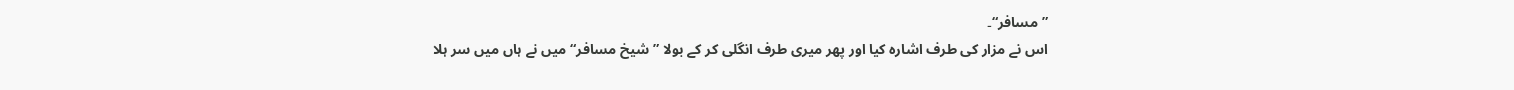”مسافر“۔
اس نے مزار کی طرف اشارہ کیا اور پھر میری طرف انگلی کر کے بولا ”شیخ مسافر“ میں نے ہاں میں سر ہلا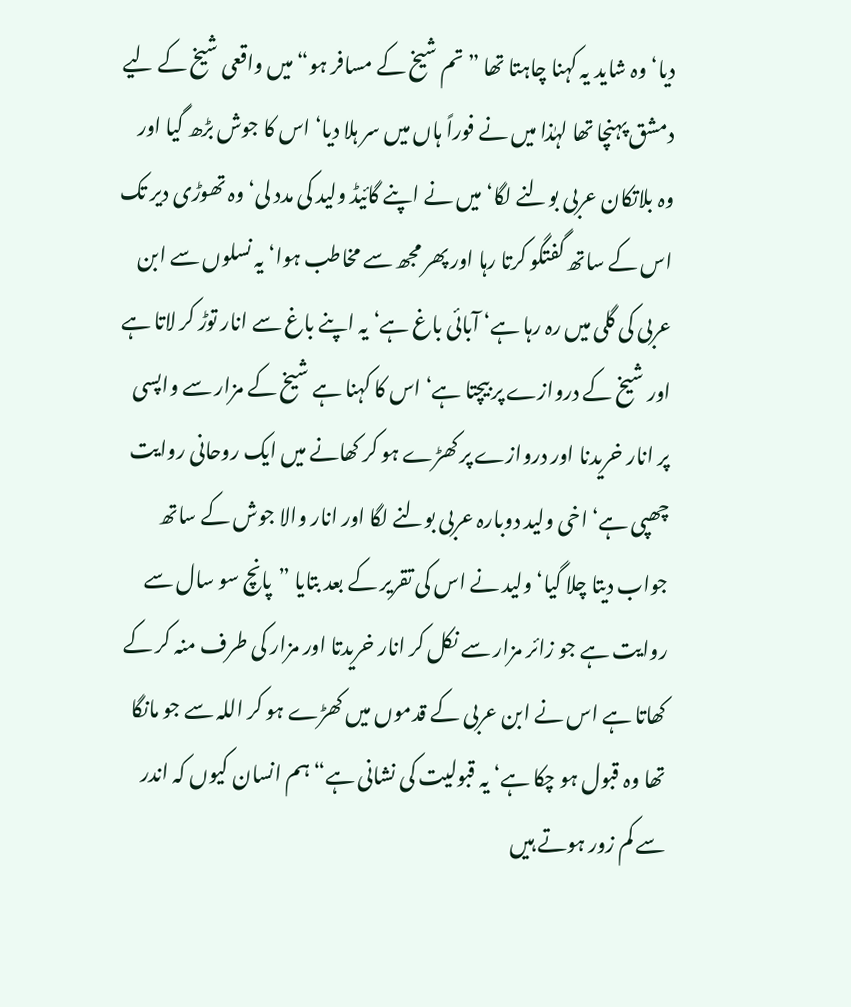دیا‘وہ شاید یہ کہنا چاہتا تھا ”تم شیخ کے مسافر ہو“ میں واقعی شیخ کے لیے دمشق پہنچا تھا لہٰذا میں نے فوراً ہاں میں سر ہلا دیا‘ اس کا جوش بڑھ گیا اور وہ بلاتکان عربی بولنے لگا‘ میں نے اپنے گائیڈ ولید کی مدد لی‘ وہ تھوڑی دیر تک اس کے ساتھ گفتگو کرتا رہا اور پھر مجھ سے مخاطب ہوا‘ یہ نسلوں سے ابن عربی کی گلی میں رہ رہا ہے‘ آبائی باغ ہے‘ یہ اپنے باغ سے انار توڑ کر لاتا ہے اور شیخ کے دروازے پر بیچتا ہے‘ اس کا کہنا ہے شیخ کے مزار سے واپسی پر انار خریدنا اور دروازے پر کھڑے ہو کر کھانے میں ایک روحانی روایت چھپی ہے‘ اخی ولید دوبارہ عربی بولنے لگا اور انار والا جوش کے ساتھ جواب دیتا چلا گیا‘ ولید نے اس کی تقریر کے بعد بتایا ”پانچ سو سال سے روایت ہے جو زائر مزار سے نکل کر انار خریدتا اور مزار کی طرف منہ کر کے کھاتا ہے اس نے ابن عربی کے قدموں میں کھڑے ہو کر اللہ سے جو مانگا تھا وہ قبول ہو چکا ہے‘ یہ قبولیت کی نشانی ہے“ ہم انسان کیوں کہ اندر سے کم زور ہوتے ہیں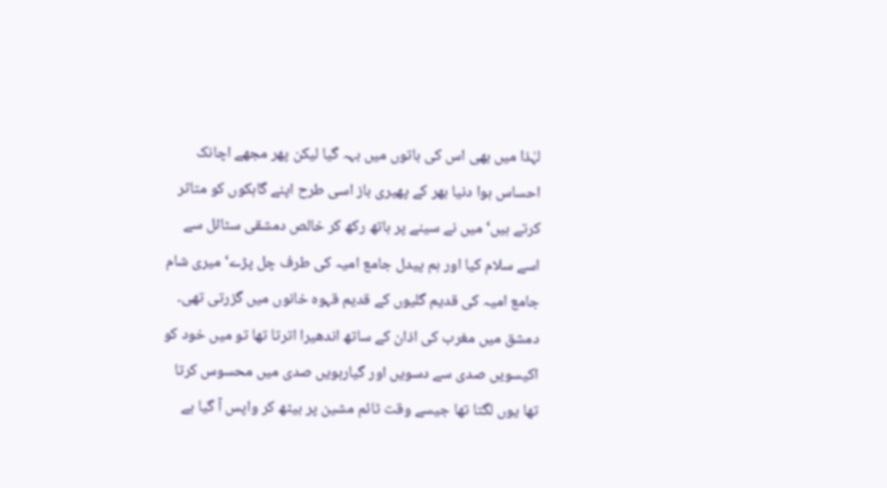لہٰذا میں بھی اس کی باتوں میں بہہ گیا لیکن پھر مجھے اچانک احساس ہوا دنیا بھر کے پھیری باز اسی طرح اپنے گاہکوں کو متاثر کرتے ہیں‘ میں نے سینے پر ہاتھ رکھ کر خالص دمشقی سٹائل سے اسے سلام کیا اور ہم پیدل جامع امیہ کی طرف چل پڑے‘ میری شام جامع امیہ کی قدیم گلیوں کے قدیم قہوہ خانوں میں گزرتی تھی۔
دمشق میں مغرب کی اذان کے ساتھ اندھیرا اترتا تھا تو میں خود کو اکیسویں صدی سے دسویں اور گیارہویں صدی میں محسوس کرتا تھا یوں لگتا تھا جیسے وقت ٹائم مشین پر بیٹھ کر واپس آ گیا ہے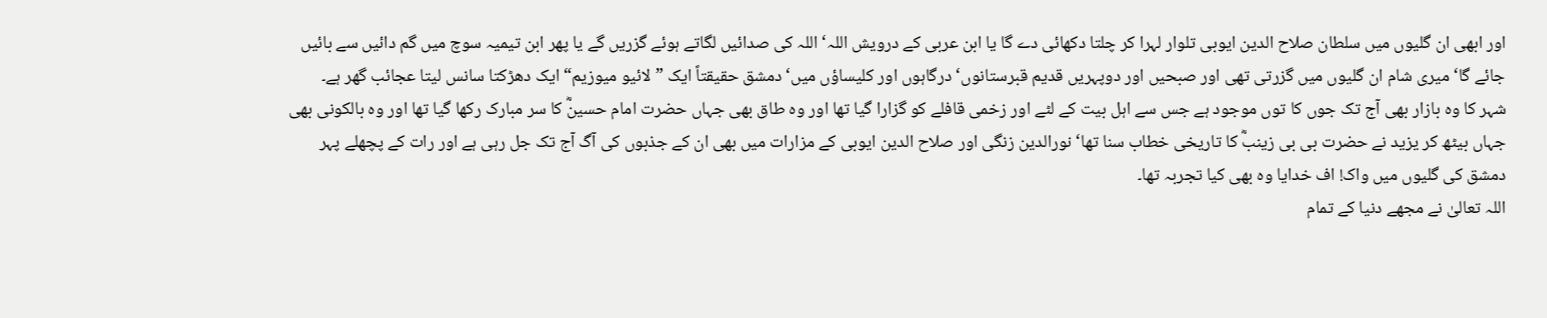اور ابھی ان گلیوں میں سلطان صلاح الدین ایوبی تلوار لہرا کر چلتا دکھائی دے گا یا ابن عربی کے درویش اللہ‘ اللہ کی صدائیں لگاتے ہوئے گزریں گے یا پھر ابن تیمیہ سوچ میں گم دائیں سے بائیں جائے گا‘ میری شام ان گلیوں میں گزرتی تھی اور صبحیں اور دوپہریں قدیم قبرستانوں‘ درگاہوں اور کلیساؤں میں‘ دمشق حقیقتاً ایک ”لائیو میوزیم“ ایک دھڑکتا سانس لیتا عجائب گھر ہے۔
شہر کا وہ بازار بھی آج تک جوں کا توں موجود ہے جس سے اہل بیت کے لٹے اور زخمی قافلے کو گزارا گیا تھا اور وہ طاق بھی جہاں حضرت امام حسینؓ کا سر مبارک رکھا گیا تھا اور وہ بالکونی بھی جہاں بیٹھ کر یزید نے حضرت بی بی زینبؓ کا تاریخی خطاب سنا تھا‘ نورالدین زنگی اور صلاح الدین ایوبی کے مزارات میں بھی ان کے جذبوں کی آگ آج تک جل رہی ہے اور رات کے پچھلے پہر دمشق کی گلیوں میں واک! اف خدایا وہ بھی کیا تجربہ تھا۔
اللہ تعالیٰ نے مجھے دنیا کے تمام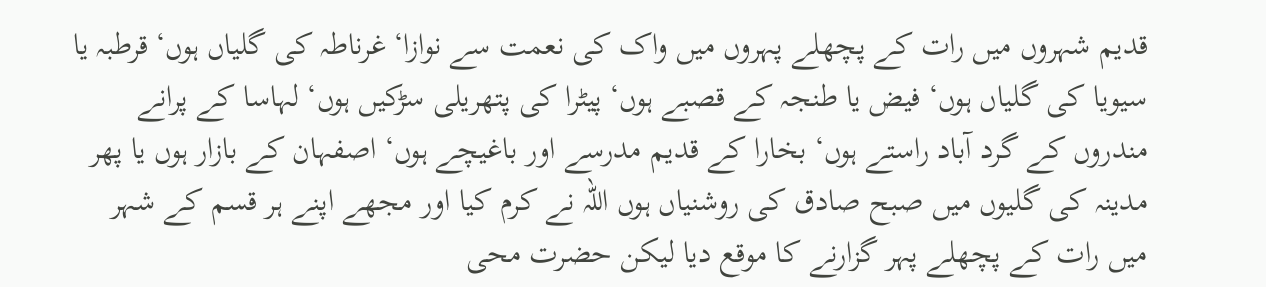قدیم شہروں میں رات کے پچھلے پہروں میں واک کی نعمت سے نوازا‘ غرناطہ کی گلیاں ہوں‘ قرطبہ یا سیویا کی گلیاں ہوں‘ فیض یا طنجہ کے قصبے ہوں‘ پیٹرا کی پتھریلی سڑکیں ہوں‘ لہاسا کے پرانے مندروں کے گرد آباد راستے ہوں‘ بخارا کے قدیم مدرسے اور باغیچے ہوں‘ اصفہان کے بازار ہوں یا پھر مدینہ کی گلیوں میں صبح صادق کی روشنیاں ہوں اللہ نے کرم کیا اور مجھے اپنے ہر قسم کے شہر میں رات کے پچھلے پہر گزارنے کا موقع دیا لیکن حضرت محی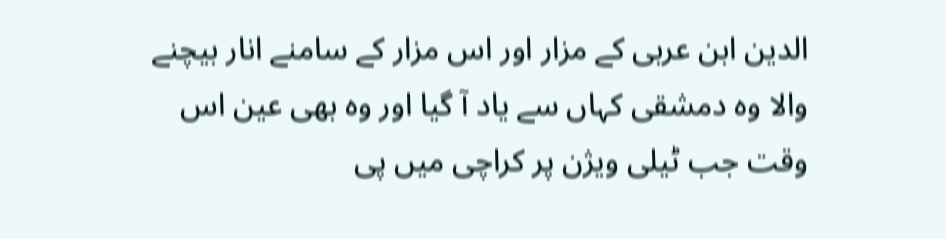الدین ابن عربی کے مزار اور اس مزار کے سامنے انار بیچنے والا وہ دمشقی کہاں سے یاد آ گیا اور وہ بھی عین اس وقت جب ٹیلی ویژن پر کراچی میں پی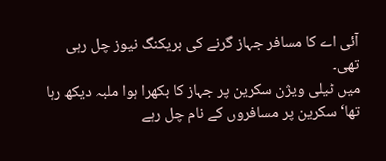آئی اے کا مسافر جہاز گرنے کی بریکنگ نیوز چل رہی تھی۔
میں ٹیلی ویژن سکرین پر جہاز کا بکھرا ہوا ملبہ دیکھ رہا تھا‘ سکرین پر مسافروں کے نام چل رہے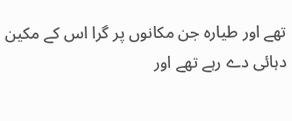تھے اور طیارہ جن مکانوں پر گرا اس کے مکین دہائی دے رہے تھے اور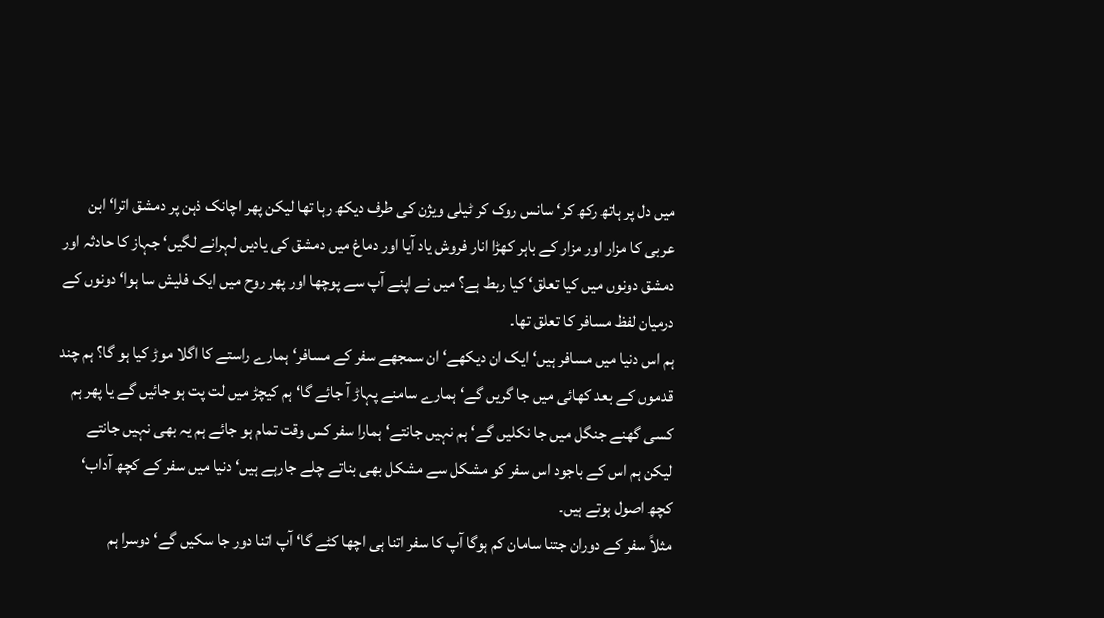میں دل پر ہاتھ رکھ کر‘ سانس روک کر ٹیلی ویژن کی طرف دیکھ رہا تھا لیکن پھر اچانک ذہن پر دمشق اترا‘ ابن عربی کا مزار اور مزار کے باہر کھڑا انار فروش یاد آیا اور دماغ میں دمشق کی یادیں لہرانے لگیں‘ جہاز کا حادثہ اور دمشق دونوں میں کیا تعلق‘ کیا ربط ہے؟ میں نے اپنے آپ سے پوچھا اور پھر روح میں ایک فلیش سا ہوا‘ دونوں کے درمیان لفظ مسافر کا تعلق تھا۔
ہم اس دنیا میں مسافر ہیں‘ ایک ان دیکھے‘ ان سمجھے سفر کے مسافر‘ ہمارے راستے کا اگلا موڑ کیا ہو گا؟ ہم چند قدموں کے بعد کھائی میں جا گریں گے‘ ہمارے سامنے پہاڑ آ جائے گا‘ ہم کیچڑ میں لت پت ہو جائیں گے یا پھر ہم کسی گھنے جنگل میں جا نکلیں گے‘ ہم نہیں جانتے‘ ہمارا سفر کس وقت تمام ہو جائے ہم یہ بھی نہیں جانتے لیکن ہم اس کے باجود اس سفر کو مشکل سے مشکل بھی بناتے چلے جارہے ہیں‘ دنیا میں سفر کے کچھ آداب‘ کچھ اصول ہوتے ہیں۔
مثلاً سفر کے دوران جتنا سامان کم ہوگا آپ کا سفر اتنا ہی اچھا کٹے گا‘ آپ اتنا دور جا سکیں گے‘ دوسرا ہم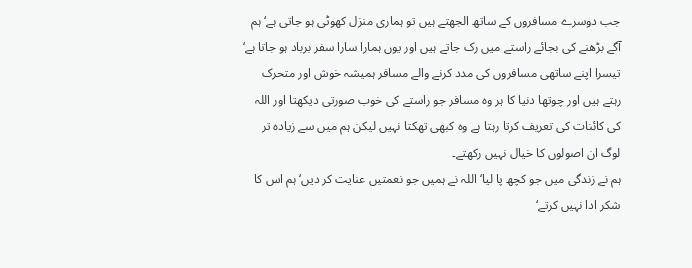جب دوسرے مسافروں کے ساتھ الجھتے ہیں تو ہماری منزل کھوٹی ہو جاتی ہے‘ ہم آگے بڑھنے کی بجائے راستے میں رک جاتے ہیں اور یوں ہمارا سارا سفر برباد ہو جاتا ہے‘ تیسرا اپنے ساتھی مسافروں کی مدد کرنے والے مسافر ہمیشہ خوش اور متحرک رہتے ہیں اور چوتھا دنیا کا ہر وہ مسافر جو راستے کی خوب صورتی دیکھتا اور اللہ کی کائنات کی تعریف کرتا رہتا ہے وہ کبھی تھکتا نہیں لیکن ہم میں سے زیادہ تر لوگ ان اصولوں کا خیال نہیں رکھتے۔
ہم نے زندگی میں جو کچھ پا لیا‘ اللہ نے ہمیں جو نعمتیں عنایت کر دیں‘ ہم اس کا شکر ادا نہیں کرتے‘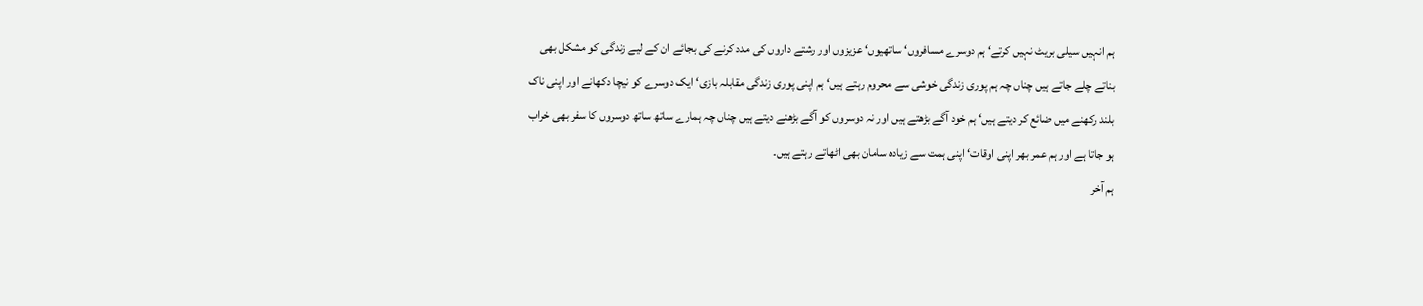ہم انہیں سیلی بریٹ نہیں کرتے‘ ہم دوسرے مسافروں‘ ساتھیوں‘ عزیزوں اور رشتے داروں کی مدد کرنے کی بجائے ان کے لیے زندگی کو مشکل بھی بناتے چلے جاتے ہیں چناں چہ ہم پوری زندگی خوشی سے محروم رہتے ہیں‘ ہم اپنی پوری زندگی مقابلہ بازی‘ ایک دوسرے کو نیچا دکھانے اور اپنی ناک بلند رکھنے میں ضائع کر دیتے ہیں‘ ہم خود آگے بڑھتے ہیں اور نہ دوسروں کو آگے بڑھنے دیتے ہیں چناں چہ ہمارے ساتھ ساتھ دوسروں کا سفر بھی خراب ہو جاتا ہے اور ہم عمر بھر اپنی اوقات‘ اپنی ہمت سے زیادہ سامان بھی اٹھاتے رہتے ہیں۔
ہم آخر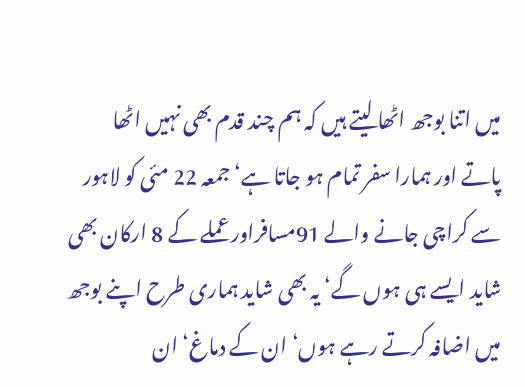میں اتنا بوجھ اٹھا لیتے ہیں کہ ہم چند قدم بھی نہیں اٹھا پاتے اور ہمارا سفر تمام ہو جاتا ہے‘ جمعہ 22 مئی کو لاہور سے کراچی جانے والے 91مسافراور عملے کے 8 ارکان بھی شاید ایسے ہی ہوں گے‘ یہ بھی شاید ہماری طرح اپنے بوجھ میں اضافہ کرتے رہے ہوں‘ ان کے دماغ‘ ان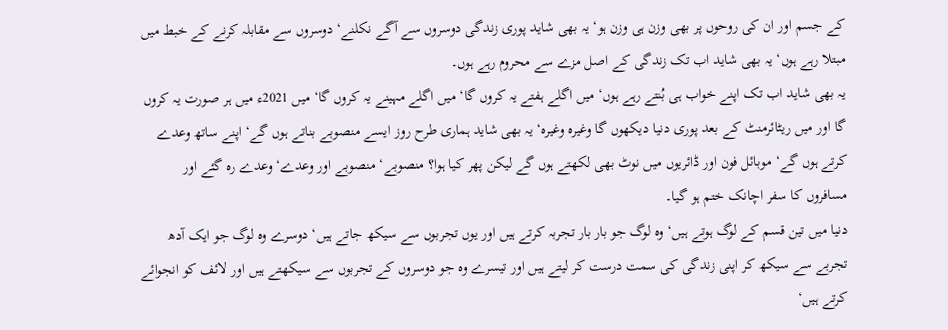کے جسم اور ان کی روحوں پر بھی وزن ہی وزن ہو‘ یہ بھی شاید پوری زندگی دوسروں سے آگے نکلنے‘ دوسروں سے مقابلہ کرنے کے خبط میں مبتلا رہے ہوں‘ یہ بھی شاید اب تک زندگی کے اصل مزے سے محروم رہے ہوں۔
یہ بھی شاید اب تک اپنے خواب ہی بُنتے رہے ہوں‘ میں اگلے ہفتے یہ کروں گا‘ میں اگلے مہینے یہ کروں گا‘ میں 2021ء میں ہر صورت یہ کروں گا اور میں ریٹائرمنٹ کے بعد پوری دنیا دیکھوں گا وغیرہ وغیرہ‘ یہ بھی شاید ہماری طرح روز ایسے منصوبے بناتے ہوں گے‘ اپنے ساتھ وعدے کرتے ہوں گے‘ موبائل فون اور ڈائریوں میں نوٹ بھی لکھتے ہوں گے لیکن پھر کیا ہوا؟ منصوبے‘ منصوبے اور وعدے‘ وعدے رہ گئے اور مسافروں کا سفر اچانک ختم ہو گیا۔
دنیا میں تین قسم کے لوگ ہوتے ہیں‘ وہ لوگ جو بار بار تجربہ کرتے ہیں اور یوں تجربوں سے سیکھ جاتے ہیں‘ دوسرے وہ لوگ جو ایک آدھ تجربے سے سیکھ کر اپنی زندگی کی سمت درست کر لیتے ہیں اور تیسرے وہ جو دوسروں کے تجربوں سے سیکھتے ہیں اور لائف کو انجوائے کرتے ہیں‘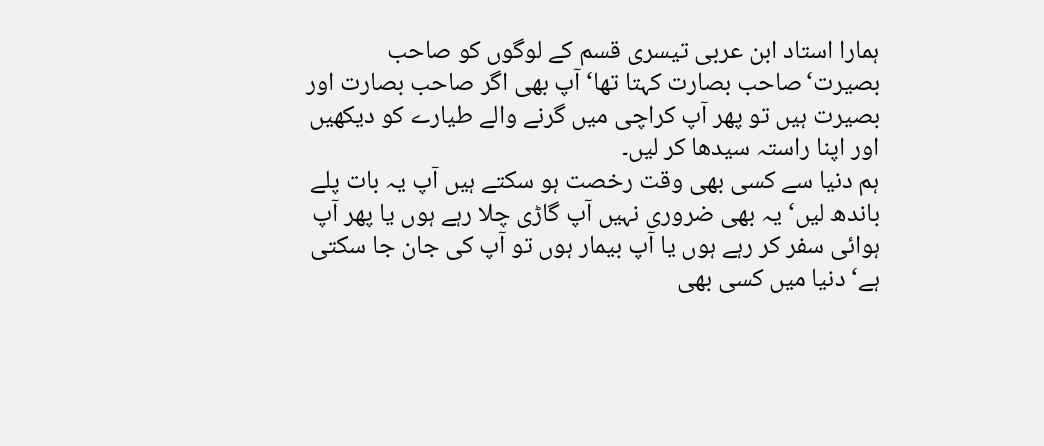ہمارا استاد ابن عربی تیسری قسم کے لوگوں کو صاحب بصیرت‘صاحب بصارت کہتا تھا‘ آپ بھی اگر صاحب بصارت اور بصیرت ہیں تو پھر آپ کراچی میں گرنے والے طیارے کو دیکھیں اور اپنا راستہ سیدھا کر لیں۔
ہم دنیا سے کسی بھی وقت رخصت ہو سکتے ہیں آپ یہ بات پلے باندھ لیں‘ یہ بھی ضروری نہیں آپ گاڑی چلا رہے ہوں یا پھر آپ ہوائی سفر کر رہے ہوں یا آپ بیمار ہوں تو آپ کی جان جا سکتی ہے‘ دنیا میں کسی بھی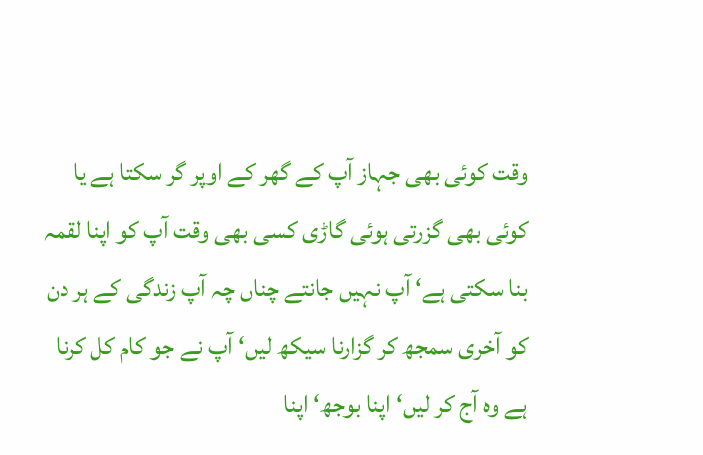وقت کوئی بھی جہاز آپ کے گھر کے اوپر گر سکتا ہے یا کوئی بھی گزرتی ہوئی گاڑی کسی بھی وقت آپ کو اپنا لقمہ بنا سکتی ہے‘ آپ نہیں جانتے چناں چہ آپ زندگی کے ہر دن کو آخری سمجھ کر گزارنا سیکھ لیں‘ آپ نے جو کام کل کرنا ہے وہ آج کر لیں‘ اپنا بوجھ‘ اپنا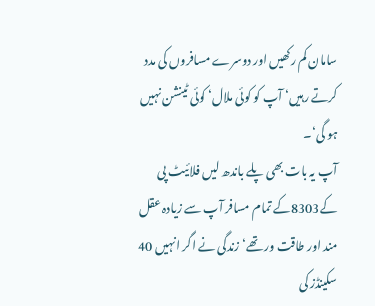سامان کم رکھیں اور دوسرے مسافروں کی مدد کرتے رہیں‘ آپ کو کوئی ملال‘ کوئی ٹینشن نہیں ہو گی‘۔
آپ یہ بات بھی پلے باندھ لیں فلائیٹ پی کے8303کے تمام مسافر آپ سے زیادہ عقل مند اور طاقت ور تھے‘ زندگی نے اگر انہیں 40 سکینڈز کی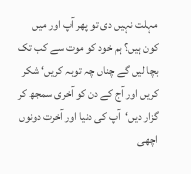مہلت نہیں دی تو پھر آپ اور میں کون ہیں؟ ہم خود کو موت سے کب تک بچا لیں گے چناں چہ توبہ کریں‘ شکر کریں اور آج کے دن کو آخری سمجھ کر گزار دیں‘آپ کی دنیا اور آخرت دونوں اچھی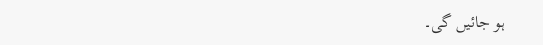ہو جائیں گی۔